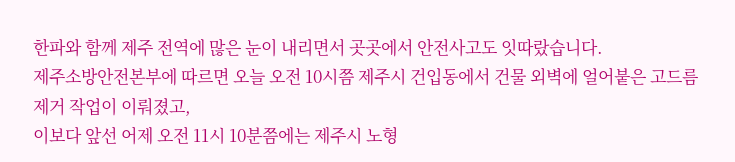한파와 함께 제주 전역에 많은 눈이 내리면서 곳곳에서 안전사고도 잇따랐습니다.
제주소방안전본부에 따르면 오늘 오전 10시쯤 제주시 건입동에서 건물 외벽에 얼어붙은 고드름 제거 작업이 이뤄졌고,
이보다 앞선 어제 오전 11시 10분쯤에는 제주시 노형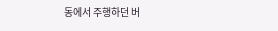동에서 주행하던 버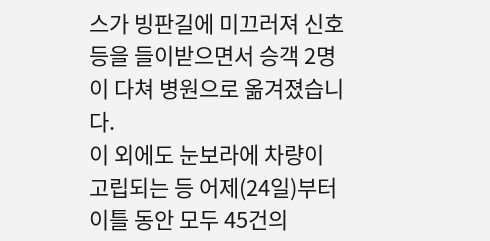스가 빙판길에 미끄러져 신호등을 들이받으면서 승객 2명이 다쳐 병원으로 옮겨졌습니다.
이 외에도 눈보라에 차량이 고립되는 등 어제(24일)부터 이틀 동안 모두 45건의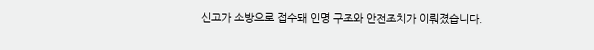신고가 소방으로 접수돼 인명 구조와 안전조치가 이뤄졌습니다.